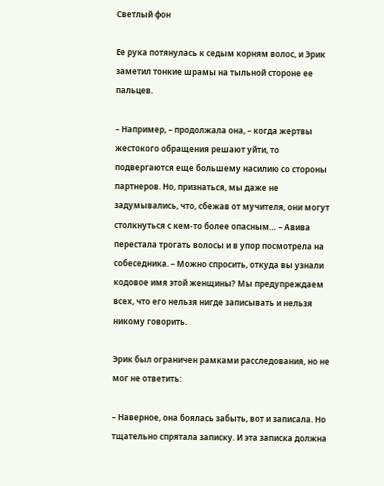Светлый фон

Ее рука потянулась к седым корням волос, и Эрик заметил тонкие шрамы на тыльной стороне ее пальцев.

– Например, – продолжала она, – когда жертвы жестокого обращения решают уйти, то подвергаются еще большему насилию со стороны партнеров. Но, признаться, мы даже не задумывались, что, сбежав от мучителя, они могут столкнуться с кем-то более опасным… – Авива перестала трогать волосы и в упор посмотрела на собеседника. – Можно спросить, откуда вы узнали кодовое имя этой женщины? Мы предупреждаем всех, что его нельзя нигде записывать и нельзя никому говорить.

Эрик был ограничен рамками расследования, но не мог не ответить:

– Наверное, она боялась забыть, вот и записала. Но тщательно спрятала записку. И эта записка должна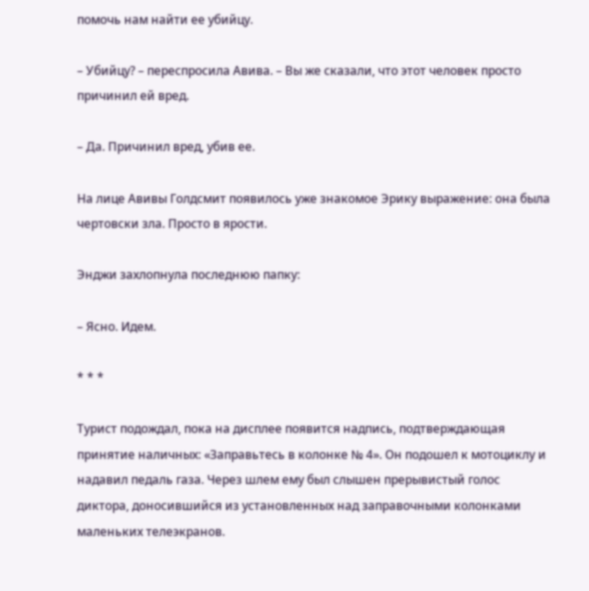помочь нам найти ее убийцу.

– Убийцу? – переспросила Авива. – Вы же сказали, что этот человек просто причинил ей вред.

– Да. Причинил вред, убив ее.

На лице Авивы Голдсмит появилось уже знакомое Эрику выражение: она была чертовски зла. Просто в ярости.

Энджи захлопнула последнюю папку:

– Ясно. Идем.

* * *

Турист подождал, пока на дисплее появится надпись, подтверждающая принятие наличных: «Заправьтесь в колонке № 4». Он подошел к мотоциклу и надавил педаль газа. Через шлем ему был слышен прерывистый голос диктора, доносившийся из установленных над заправочными колонками маленьких телеэкранов.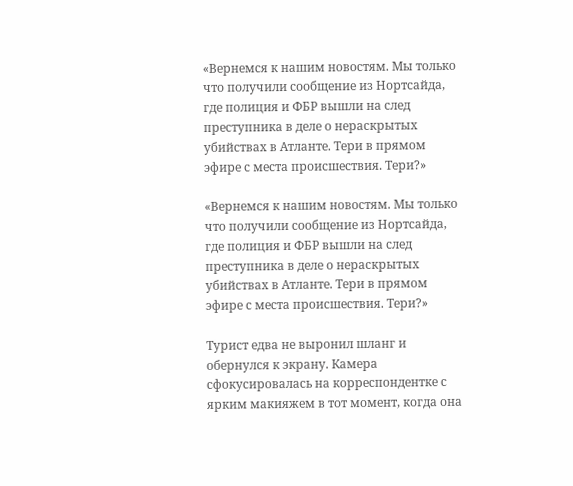«Вернемся к нашим новостям. Мы только что получили сообщение из Нортсайда, где полиция и ФБР вышли на след преступника в деле о нераскрытых убийствах в Атланте. Тери в прямом эфире с места происшествия. Тери?»

«Вернемся к нашим новостям. Мы только что получили сообщение из Нортсайда, где полиция и ФБР вышли на след преступника в деле о нераскрытых убийствах в Атланте. Тери в прямом эфире с места происшествия. Тери?»

Турист едва не выронил шланг и обернулся к экрану. Камера сфокусировалась на корреспондентке с ярким макияжем в тот момент, когда она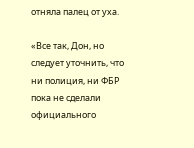отняла палец от уха.

«Все так, Дон, но следует уточнить, что ни полиция, ни ФБР пока не сделали официального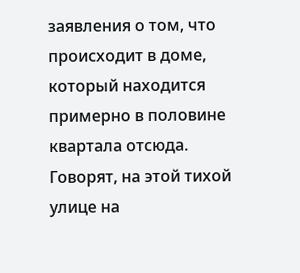заявления о том, что происходит в доме, который находится примерно в половине квартала отсюда. Говорят, на этой тихой улице на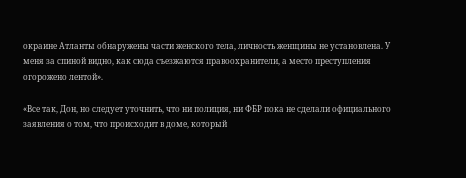окраине Атланты обнаружены части женского тела, личность женщины не установлена. У меня за спиной видно, как сюда съезжаются правоохранители, а место преступления огорожено лентой».

«Все так, Дон, но следует уточнить, что ни полиция, ни ФБР пока не сделали официального заявления о том, что происходит в доме, который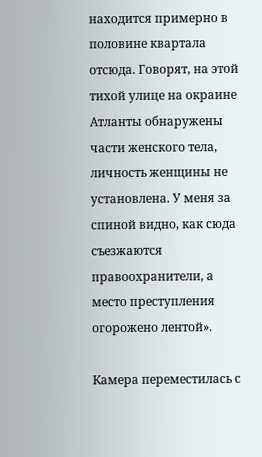находится примерно в половине квартала отсюда. Говорят, на этой тихой улице на окраине Атланты обнаружены части женского тела, личность женщины не установлена. У меня за спиной видно, как сюда съезжаются правоохранители, а место преступления огорожено лентой».

Камера переместилась с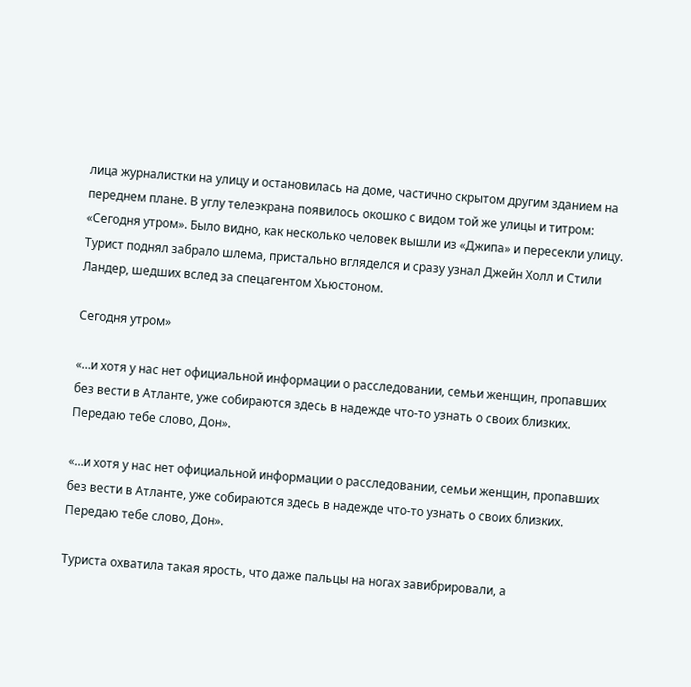лица журналистки на улицу и остановилась на доме, частично скрытом другим зданием на переднем плане. В углу телеэкрана появилось окошко с видом той же улицы и титром: «Сегодня утром». Было видно, как несколько человек вышли из «Джипа» и пересекли улицу. Турист поднял забрало шлема, пристально вгляделся и сразу узнал Джейн Холл и Стили Ландер, шедших вслед за спецагентом Хьюстоном.

Сегодня утром»

«…и хотя у нас нет официальной информации о расследовании, семьи женщин, пропавших без вести в Атланте, уже собираются здесь в надежде что-то узнать о своих близких. Передаю тебе слово, Дон».

«…и хотя у нас нет официальной информации о расследовании, семьи женщин, пропавших без вести в Атланте, уже собираются здесь в надежде что-то узнать о своих близких. Передаю тебе слово, Дон».

Туриста охватила такая ярость, что даже пальцы на ногах завибрировали, а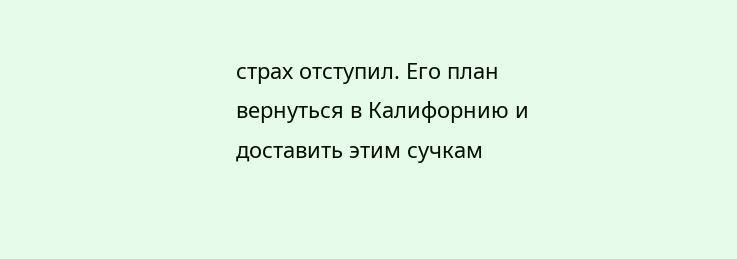страх отступил. Его план вернуться в Калифорнию и доставить этим сучкам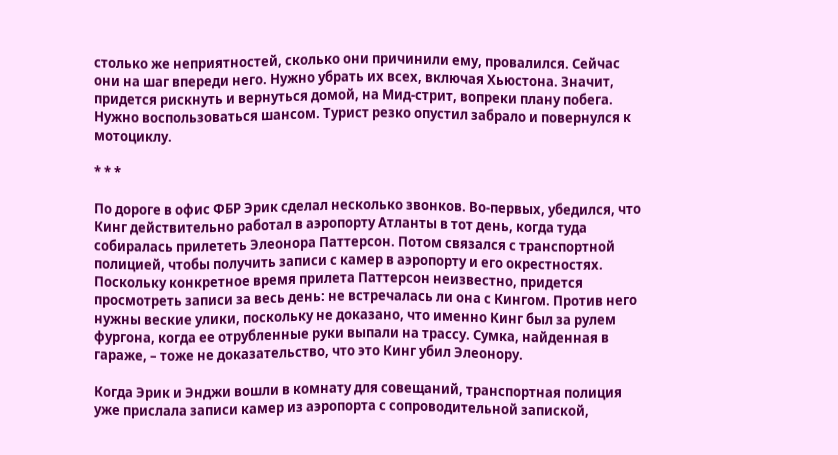столько же неприятностей, сколько они причинили ему, провалился. Сейчас они на шаг впереди него. Нужно убрать их всех, включая Хьюстона. Значит, придется рискнуть и вернуться домой, на Мид-стрит, вопреки плану побега. Нужно воспользоваться шансом. Турист резко опустил забрало и повернулся к мотоциклу.

* * *

По дороге в офис ФБР Эрик сделал несколько звонков. Во-первых, убедился, что Кинг действительно работал в аэропорту Атланты в тот день, когда туда собиралась прилететь Элеонора Паттерсон. Потом связался с транспортной полицией, чтобы получить записи с камер в аэропорту и его окрестностях. Поскольку конкретное время прилета Паттерсон неизвестно, придется просмотреть записи за весь день: не встречалась ли она с Кингом. Против него нужны веские улики, поскольку не доказано, что именно Кинг был за рулем фургона, когда ее отрубленные руки выпали на трассу. Сумка, найденная в гараже, – тоже не доказательство, что это Кинг убил Элеонору.

Когда Эрик и Энджи вошли в комнату для совещаний, транспортная полиция уже прислала записи камер из аэропорта с сопроводительной запиской,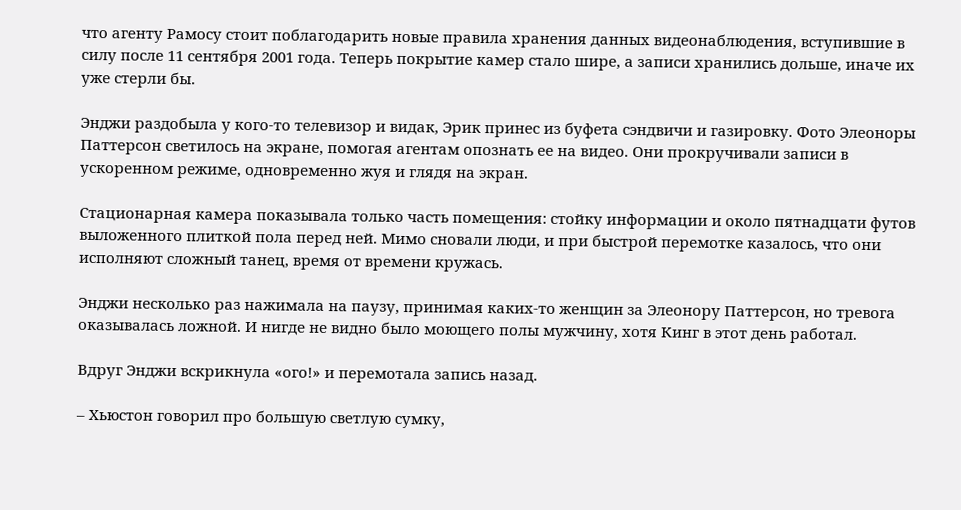что агенту Рамосу стоит поблагодарить новые правила хранения данных видеонаблюдения, вступившие в силу после 11 сентября 2001 года. Теперь покрытие камер стало шире, а записи хранились дольше, иначе их уже стерли бы.

Энджи раздобыла у кого-то телевизор и видак, Эрик принес из буфета сэндвичи и газировку. Фото Элеоноры Паттерсон светилось на экране, помогая агентам опознать ее на видео. Они прокручивали записи в ускоренном режиме, одновременно жуя и глядя на экран.

Стационарная камера показывала только часть помещения: стойку информации и около пятнадцати футов выложенного плиткой пола перед ней. Мимо сновали люди, и при быстрой перемотке казалось, что они исполняют сложный танец, время от времени кружась.

Энджи несколько раз нажимала на паузу, принимая каких-то женщин за Элеонору Паттерсон, но тревога оказывалась ложной. И нигде не видно было моющего полы мужчину, хотя Кинг в этот день работал.

Вдруг Энджи вскрикнула «ого!» и перемотала запись назад.

– Хьюстон говорил про большую светлую сумку,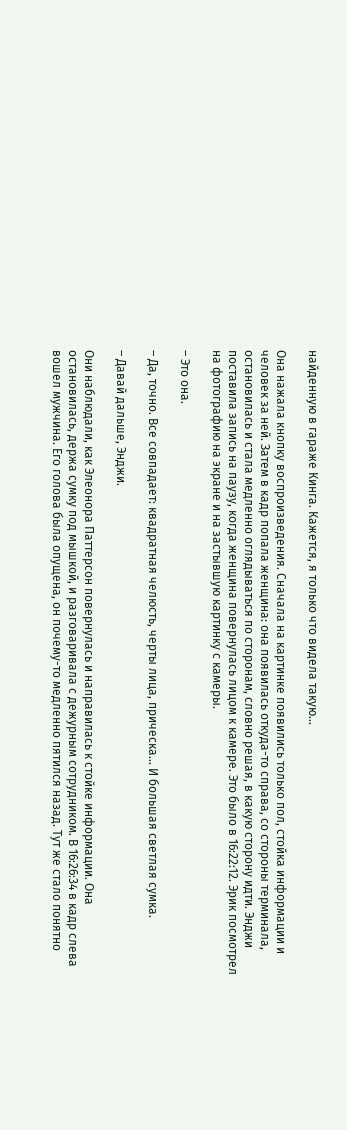найденную в гараже Кинга. Кажется, я только что видела такую…

Она нажала кнопку воспроизведения. Сначала на картинке появились только пол, стойка информации и человек за ней. Затем в кадр попала женщина: она появилась откуда-то справа, со стороны терминала, остановилась и стала медленно оглядываться по сторонам, словно решая, в какую сторону идти. Энджи поставила запись на паузу, когда женщина повернулась лицом к камере. Это было в 16:22:12. Эрик посмотрел на фотографию на экране и на застывшую картинку с камеры.

– Это она.

– Да, точно. Все совпадает: квадратная челюсть, черты лица, прическа… И большая светлая сумка.

– Давай дальше, Энджи.

Они наблюдали, как Элеонора Паттерсон повернулась и направилась к стойке информации. Она остановилась, держа сумку под мышкой, и разговаривала с дежурным сотрудником. В 16:26:34 в кадр слева вошел мужчина. Его голова была опущена, он почему-то медленно пятился назад. Тут же стало понятно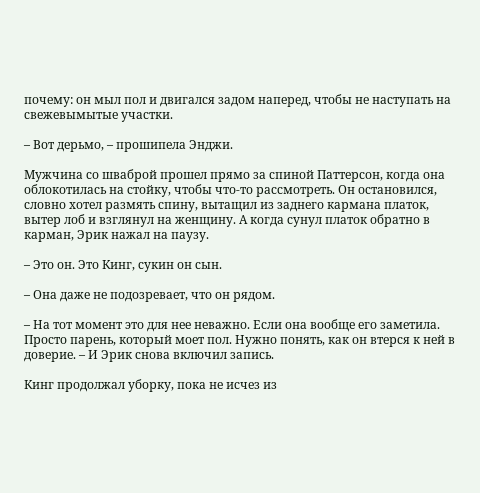почему: он мыл пол и двигался задом наперед, чтобы не наступать на свежевымытые участки.

– Вот дерьмо, – прошипела Энджи.

Мужчина со шваброй прошел прямо за спиной Паттерсон, когда она облокотилась на стойку, чтобы что-то рассмотреть. Он остановился, словно хотел размять спину, вытащил из заднего кармана платок, вытер лоб и взглянул на женщину. А когда сунул платок обратно в карман, Эрик нажал на паузу.

– Это он. Это Кинг, сукин он сын.

– Она даже не подозревает, что он рядом.

– На тот момент это для нее неважно. Если она вообще его заметила. Просто парень, который моет пол. Нужно понять, как он втерся к ней в доверие. – И Эрик снова включил запись.

Кинг продолжал уборку, пока не исчез из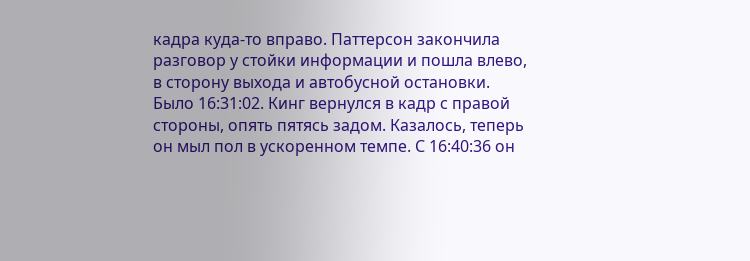кадра куда-то вправо. Паттерсон закончила разговор у стойки информации и пошла влево, в сторону выхода и автобусной остановки. Было 16:31:02. Кинг вернулся в кадр с правой стороны, опять пятясь задом. Казалось, теперь он мыл пол в ускоренном темпе. С 16:40:36 он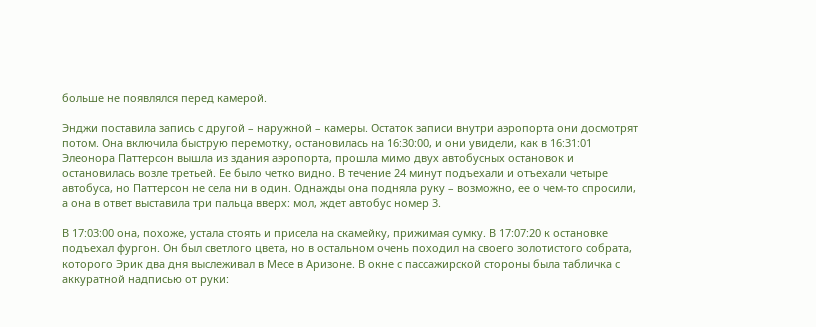больше не появлялся перед камерой.

Энджи поставила запись с другой – наружной – камеры. Остаток записи внутри аэропорта они досмотрят потом. Она включила быструю перемотку, остановилась на 16:30:00, и они увидели, как в 16:31:01 Элеонора Паттерсон вышла из здания аэропорта, прошла мимо двух автобусных остановок и остановилась возле третьей. Ее было четко видно. В течение 24 минут подъехали и отъехали четыре автобуса, но Паттерсон не села ни в один. Однажды она подняла руку – возможно, ее о чем-то спросили, а она в ответ выставила три пальца вверх: мол, ждет автобус номер 3.

В 17:03:00 она, похоже, устала стоять и присела на скамейку, прижимая сумку. В 17:07:20 к остановке подъехал фургон. Он был светлого цвета, но в остальном очень походил на своего золотистого собрата, которого Эрик два дня выслеживал в Месе в Аризоне. В окне с пассажирской стороны была табличка с аккуратной надписью от руки: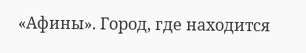«Афины». Город, где находится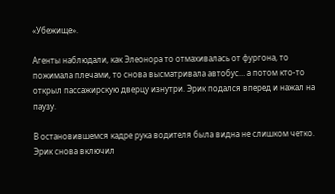«Убежище».

Агенты наблюдали, как Элеонора то отмахивалась от фургона, то пожимала плечами, то снова высматривала автобус… а потом кто-то открыл пассажирскую дверцу изнутри. Эрик подался вперед и нажал на паузу.

В остановившемся кадре рука водителя была видна не слишком четко. Эрик снова включил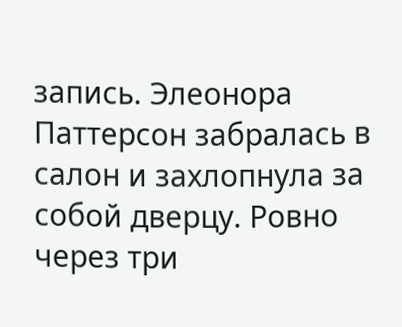запись. Элеонора Паттерсон забралась в салон и захлопнула за собой дверцу. Ровно через три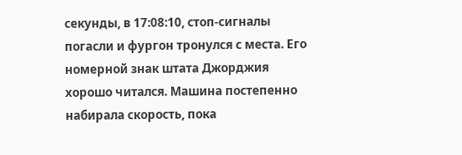секунды, в 17:08:10, стоп-сигналы погасли и фургон тронулся с места. Его номерной знак штата Джорджия хорошо читался. Машина постепенно набирала скорость, пока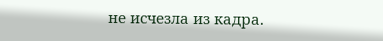не исчезла из кадра.